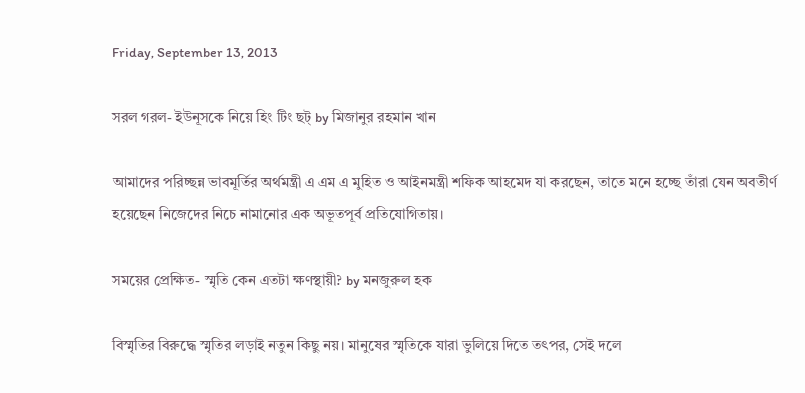Friday, September 13, 2013

সরল গরল- ইউনূসকে নিয়ে হিং টিং ছট্ by মিজানুর রহমান খান

আমাদের পরিচ্ছন্ন ভাবমূর্তির অর্থমন্ত্রী এ এম এ মুহিত ও আইনমন্ত্রী শফিক আহমেদ যা করছেন, তাতে মনে হচ্ছে তাঁরা যেন অবতীর্ণ হয়েছেন নিজেদের নিচে নামানোর এক অভূতপূর্ব প্রতিযোগিতায়।

সময়ের প্রেক্ষিত- স্মৃতি কেন এতটা ক্ষণস্থায়ী? by মনজুরুল হক

বিস্মৃতির বিরুদ্ধে স্মৃতির লড়াই নতুন কিছু নয়। মানুষের স্মৃতিকে যারা ভুলিয়ে দিতে তৎপর, সেই দলে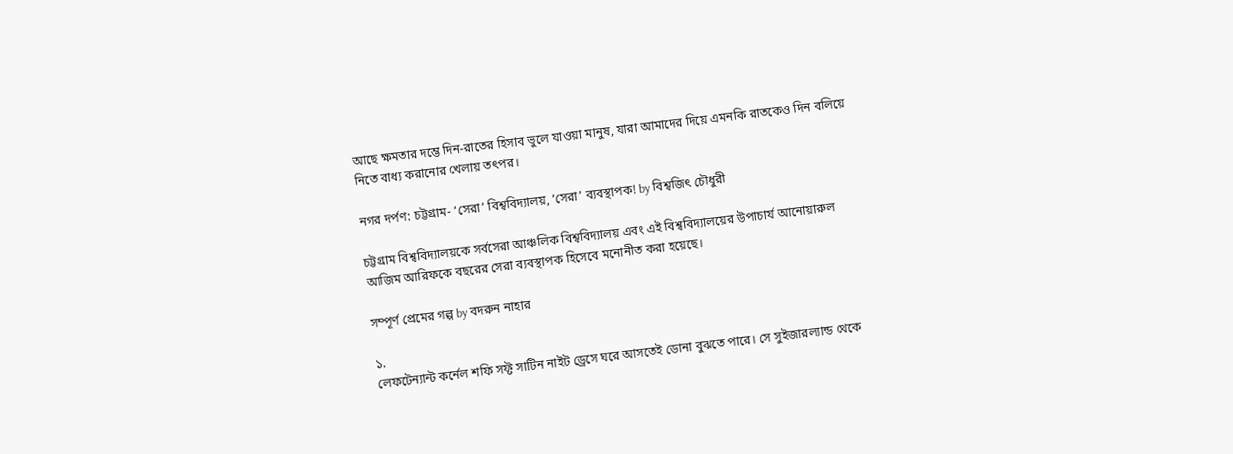আছে ক্ষমতার দম্ভে দিন-রাতের হিসাব ভুলে যাওয়া মানুষ, যারা আমাদের দিয়ে এমনকি রাতকেও দিন বলিয়ে নিতে বাধ্য করানোর খেলায় তৎপর।

নগর দর্পণ: চট্টগ্রাম- ‘সেরা’ বিশ্ববিদ্যালয়, ‘সেরা’ ব্যবস্থাপক! by বিশ্বজিৎ চৌধুরী

চট্টগ্রাম বিশ্ববিদ্যালয়কে সর্বসেরা আঞ্চলিক বিশ্ববিদ্যালয় এবং এই বিশ্ববিদ্যালয়ের উপাচার্য আনোয়ারুল আজিম আরিফকে বছরের সেরা ব্যবস্থাপক হিসেবে মনোনীত করা হয়েছে।

সম্পূর্ণ প্রেমের গল্প by বদরুন নাহার

১.
লেফটেন্যান্ট কর্নেল শফি সফ্ট সাটিন নাইট ড্রেসে ঘরে আসতেই ডোনা বুঝতে পারে। সে সুইজারল্যান্ড থেকে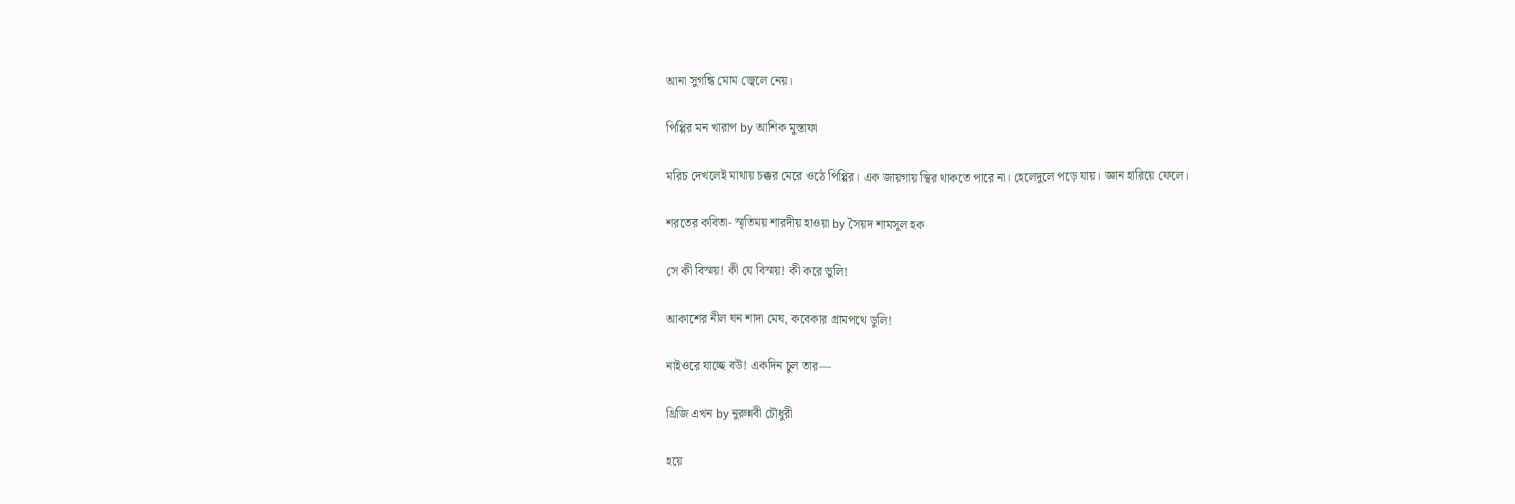আনা সুগন্ধি মোম জ্বেলে নেয়।

পিপ্পির মন খারাপ by আশিক মুস্তাফা

মরিচ দেখলেই মাথায় চক্কর মেরে ওঠে পিপ্পির। এক জায়গায় স্থির থাকতে পারে না। হেলেদুলে পড়ে যায়। জ্ঞান হারিয়ে ফেলে।

শরতের কবিতা- স্মৃতিময় শারদীয় হাওয়া by সৈয়দ শামসুল হক

সে কী বিস্ময়! কী যে বিস্ময়! কী করে ভুলি!

আকাশের নীল ঘন শাদা মেঘ, কবেকার গ্রামপথে ডুলি!

নাইওরে যাচ্ছে বউ! একদিন চুল তার—

থ্রিজি এখন by নুরুন্নবী চৌধুরী

হয়ে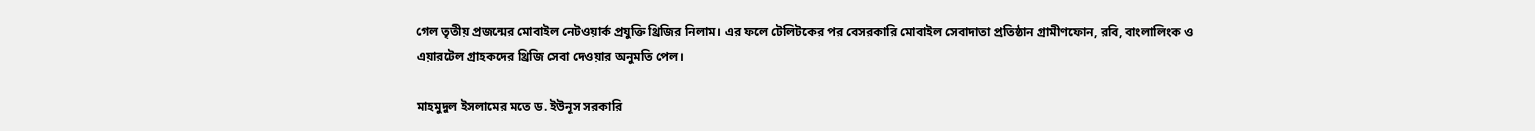গেল তৃতীয় প্রজন্মের মোবাইল নেটওয়ার্ক প্রযুক্তি থ্রিজির নিলাম। এর ফলে টেলিটকের পর বেসরকারি মোবাইল সেবাদাতা প্রতিষ্ঠান গ্রামীণফোন, রবি, বাংলালিংক ও এয়ারটেল গ্রাহকদের থ্রিজি সেবা দেওয়ার অনুমতি পেল।

মাহমুদুল ইসলামের মতে ড. ইউনূস সরকারি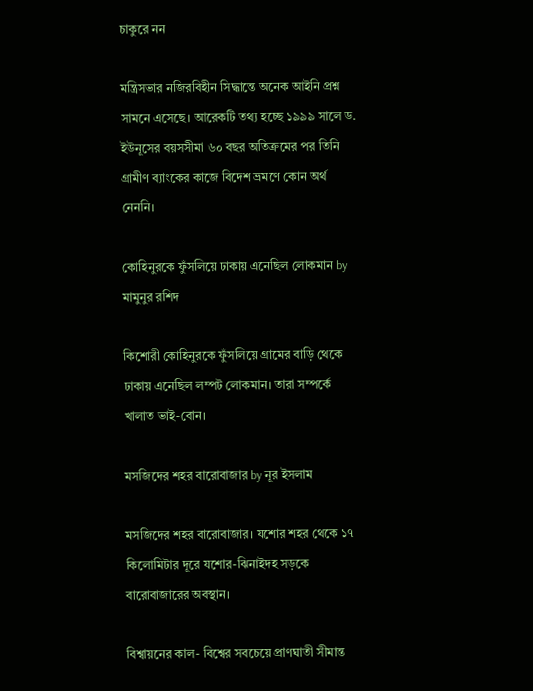চাকুরে নন

মন্ত্রিসভার নজিরবিহীন সিদ্ধান্তে অনেক আইনি প্রশ্ন সামনে এসেছে। আরেকটি তথ্য হচ্ছে ১৯৯৯ সালে ড. ইউনূসের বয়সসীমা ৬০ বছর অতিক্রমের পর তিনি গ্রামীণ ব্যাংকের কাজে বিদেশ ভ্রমণে কোন অর্থ নেননি।

কোহিনুরকে ফুঁসলিয়ে ঢাকায় এনেছিল লোকমান by মামুনুর রশিদ

কিশোরী কোহিনুরকে ফুঁসলিয়ে গ্রামের বাড়ি থেকে ঢাকায় এনেছিল লম্পট লোকমান। তারা সম্পর্কে খালাত ভাই-বোন।

মসজিদের শহর বারোবাজার by নূর ইসলাম

মসজিদের শহর বারোবাজার। যশোর শহর থেকে ১৭ কিলোমিটার দূরে যশোর-ঝিনাইদহ সড়কে বারোবাজারের অবস্থান।

বিশ্বায়নের কাল- বিশ্বের সবচেয়ে প্রাণঘাতী সীমান্ত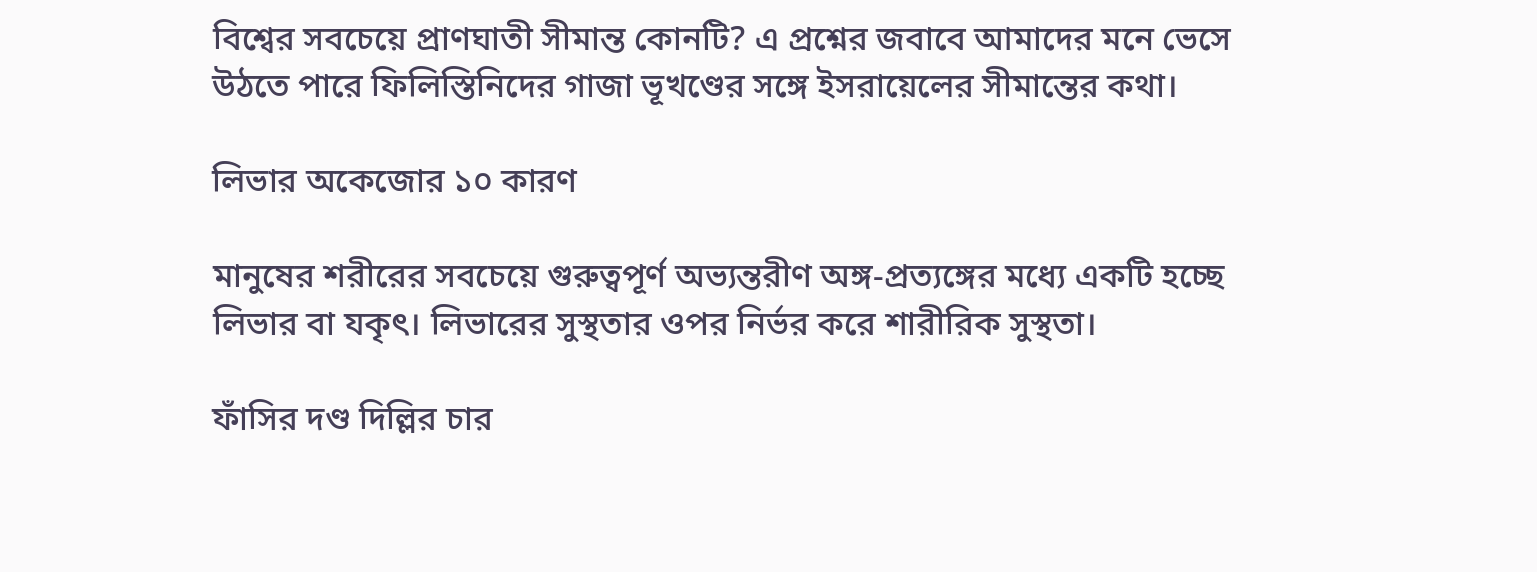বিশ্বের সবচেয়ে প্রাণঘাতী সীমান্ত কোনটি? এ প্রশ্নের জবাবে আমাদের মনে ভেসে উঠতে পারে ফিলিস্তিনিদের গাজা ভূখণ্ডের সঙ্গে ইসরায়েলের সীমান্তের কথা।

লিভার অকেজোর ১০ কারণ

মানুষের শরীরের সবচেয়ে গুরুত্বপূর্ণ অভ্যন্তরীণ অঙ্গ-প্রত্যঙ্গের মধ্যে একটি হচ্ছে লিভার বা যকৃৎ। লিভারের সুস্থতার ওপর নির্ভর করে শারীরিক সুস্থতা।

ফাঁসির দণ্ড দিল্লির চার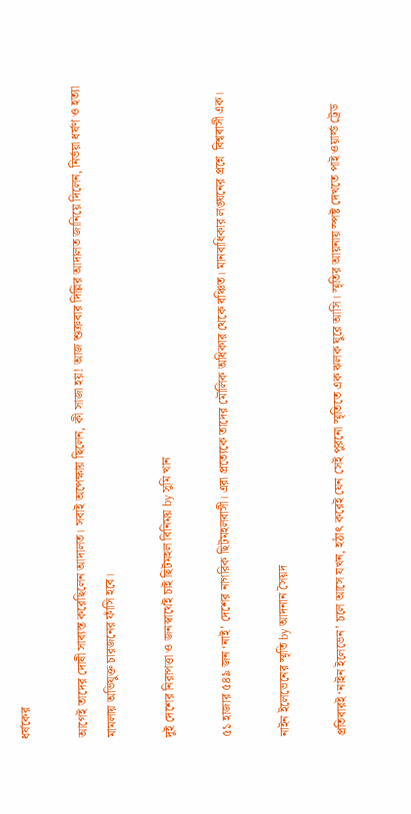ধর্ষকের

আগেই তাদের দোষী সাব্যস্ত করেছিলেন আদালত। সবাই অপেক্ষায় ছিলেন, কী সাজা হয়! আজ শুক্রবার দিল্লির আদালত জানিয়ে দিলেন, নির্ভয়া ধর্ষণ ও হত্যা মামলায় অভিযুক্ত চারজনের ফাঁসি হবে।

দুই দেশের নিরাপত্তা ও জনস্বার্থেই চাই ছিটমহল বিনিময় by সুমি খান

৫১ হাজার ৫৪৯ জন ‘নাই’ দেশের নাগরিক ছিটমহলবাসী। এরা প্রত্যেকে তাদের মৌলিক অধিকার থেকে বঞ্চিত। মানবাধিকার লঙ্ঘনের প্রশ্নে  বিশ্ববাসী এক।

নাইন ইলেভেনের স্মৃতি by আদনান সৈয়দ

প্রতিবারই ‘নাইন ইলেভেন’ চলে আসে যখন, হঠাৎ করেই যেন সেই পুরনো স্মৃতিতে এক ঝলক ঘুরে আসি। স্মৃতির আয়নায় স্পষ্ট দেখতে পাই ওয়ার্ল্ড ট্রেড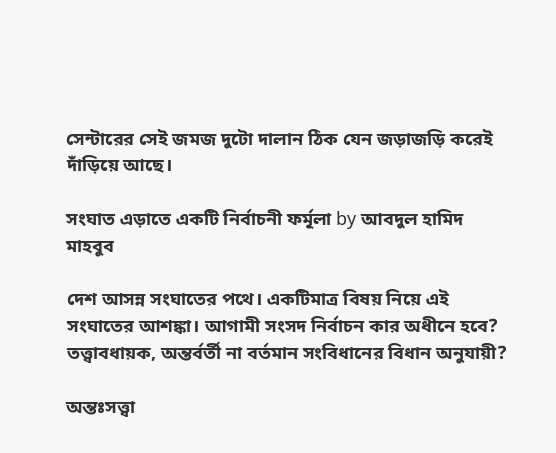সেন্টারের সেই জমজ দুটো দালান ঠিক যেন জড়াজড়ি করেই দাঁড়িয়ে আছে।

সংঘাত এড়াতে একটি নির্বাচনী ফর্মূলা by আবদুল হামিদ মাহবুব

দেশ আসন্ন সংঘাতের পথে। একটিমাত্র বিষয় নিয়ে এই সংঘাতের আশঙ্কা। আগামী সংসদ নির্বাচন কার অধীনে হবে? তত্ত্বাবধায়ক, অন্তর্বর্তী না বর্তমান সংবিধানের বিধান অনুযায়ী?

অন্তঃসত্ত্বা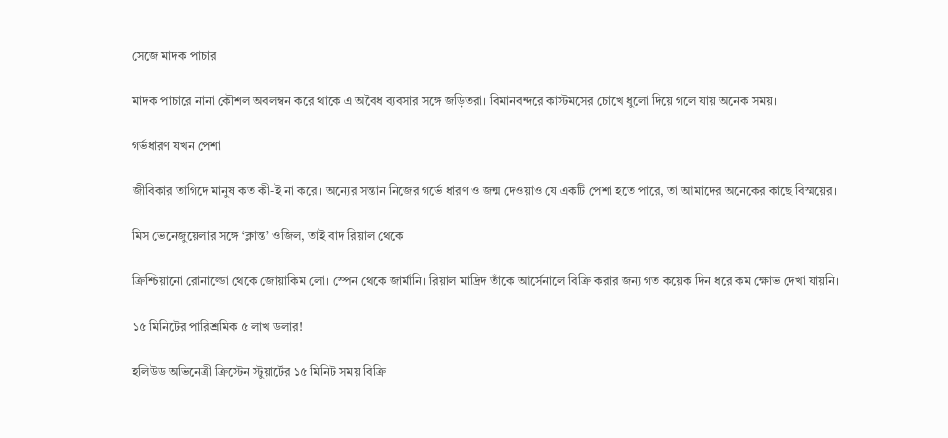সেজে মাদক পাচার

মাদক পাচারে নানা কৌশল অবলম্বন করে থাকে এ অবৈধ ব্যবসার সঙ্গে জড়িতরা। বিমানবন্দরে কাস্টমসের চোখে ধুলো দিয়ে গলে যায় অনেক সময়।

গর্ভধারণ যখন পেশা

জীবিকার তাগিদে মানুষ কত কী-ই না করে। অন্যের সন্তান নিজের গর্ভে ধারণ ও জন্ম দেওয়াও যে একটি পেশা হতে পারে, তা আমাদের অনেকের কাছে বিস্ময়ের।

মিস ভেনেজুয়েলার সঙ্গে ‘ক্লান্ত’ ওজিল, তাই বাদ রিয়াল থেকে

ক্রিশ্চিয়ানো রোনাল্ডো থেকে জোয়াকিম লো। স্পেন থেকে জার্মানি। রিয়াল মাদ্রিদ তাঁকে আর্সেনালে বিক্রি করার জন্য গত কয়েক দিন ধরে কম ক্ষোভ দেখা যায়নি।

১৫ মিনিটের পারিশ্রমিক ৫ লাখ ডলার!

হলিউড অভিনেত্রী ক্রিস্টেন স্টুয়ার্টের ১৫ মিনিট সময় বিক্রি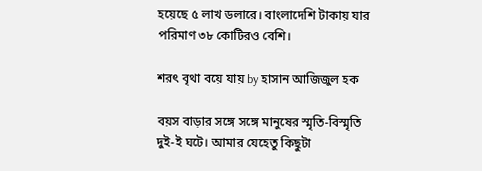হয়েছে ৫ লাখ ডলারে। বাংলাদেশি টাকায় যার পরিমাণ ৩৮ কোটিরও বেশি।

শরৎ বৃথা বয়ে যায় by হাসান আজিজুল হক

বয়স বাড়ার সঙ্গে সঙ্গে মানুষের স্মৃতি-বিস্মৃতি দুই-ই ঘটে। আমার যেহেতু কিছুটা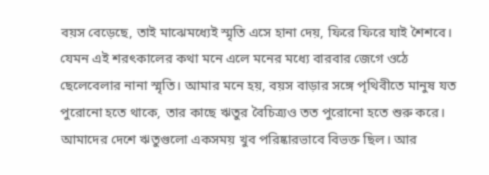বয়স বেড়েছে, তাই মাঝেমধ্যেই স্মৃতি এসে হানা দেয়, ফিরে ফিরে যাই শৈশবে। যেমন এই শরৎকালের কথা মনে এলে মনের মধ্যে বারবার জেগে ওঠে ছেলেবেলার নানা স্মৃতি। আমার মনে হয়, বয়স বাড়ার সঙ্গে পৃথিবীতে মানুষ যত পুরোনো হতে থাকে, তার কাছে ঋতুর বৈচিত্র্যও তত পুরোনো হতে শুরু করে। আমাদের দেশে ঋতুগুলো একসময় খুব পরিষ্কারভাবে বিভক্ত ছিল। আর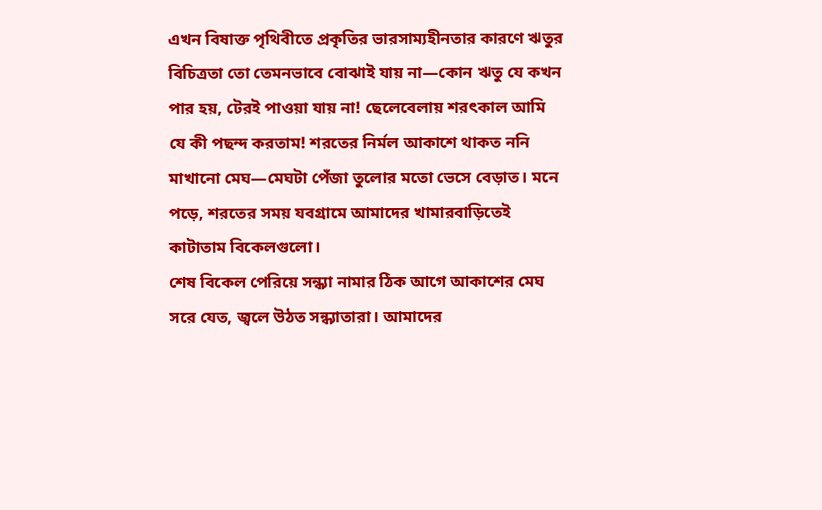এখন বিষাক্ত পৃথিবীতে প্রকৃতির ভারসাম্যহীনতার কারণে ঋতুর বিচিত্রতা তো তেমনভাবে বোঝাই যায় না—কোন ঋতু যে কখন পার হয়, টেরই পাওয়া যায় না! ছেলেবেলায় শরৎকাল আমি যে কী পছন্দ করতাম! শরতের নির্মল আকাশে থাকত ননি মাখানো মেঘ—মেঘটা পেঁজা তুলোর মতো ভেসে বেড়াত। মনে পড়ে, শরতের সময় যবগ্রামে আমাদের খামারবাড়িতেই কাটাতাম বিকেলগুলো।
শেষ বিকেল পেরিয়ে সন্ধ্যা নামার ঠিক আগে আকাশের মেঘ সরে যেত, জ্বলে উঠত সন্ধ্যাতারা। আমাদের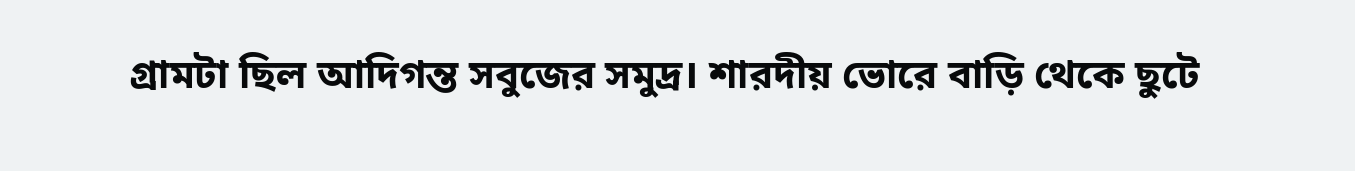গ্রামটা ছিল আদিগন্ত সবুজের সমুদ্র। শারদীয় ভোরে বাড়ি থেকে ছুটে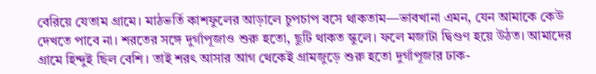বেরিয়ে যেতাম গ্রামে। মাঠভর্তি কাশফুলের আড়ালে চুপচাপ বসে থাকতাম—ভাবখানা এমন, যেন আমাকে কেউ দেখতে পাবে না। শরতের সঙ্গে দুর্গাপূজাও শুরু হতো, ছুটি থাকত স্কুলে। ফলে মজাটা দ্বিগুণ হয়ে উঠত। আমাদের গ্রামে হিন্দুই ছিল বেশি। তাই শরৎ আসার আগ থেকেই গ্রামজুড়ে শুরু হতো দুর্গাপূজার ঢাক-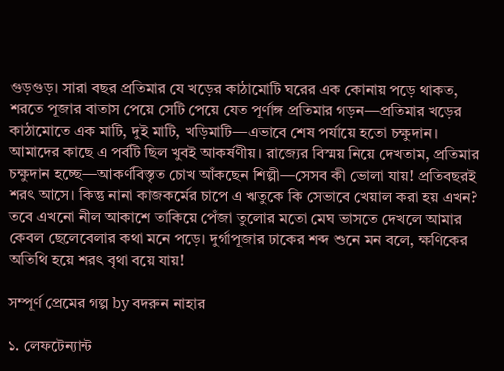গুড়গুড়। সারা বছর প্রতিমার যে খড়ের কাঠামোটি ঘরের এক কোনায় পড়ে থাকত, শরতে পূজার বাতাস পেয়ে সেটি পেয়ে যেত পূর্ণাঙ্গ প্রতিমার গড়ন—প্রতিমার খড়ের কাঠামোতে এক মাটি, দুই মাটি, খড়িমাটি—এভাবে শেষ পর্যায়ে হতো চক্ষুদান। আমাদের কাছে এ পর্বটি ছিল খুবই আকর্ষণীয়। রাজ্যের বিস্ময় নিয়ে দেখতাম, প্রতিমার চক্ষুদান হচ্ছে—আকর্ণবিস্তৃত চোখ আঁকছেন শিল্পী—সেসব কী ভোলা যায়! প্রতিবছরই শরৎ আসে। কিন্তু নানা কাজকর্মের চাপে এ ঋতুকে কি সেভাবে খেয়াল করা হয় এখন? তবে এখনো নীল আকাশে তাকিয়ে পেঁজা তুলোর মতো মেঘ ভাসতে দেখলে আমার কেবল ছেলেবেলার কথা মনে পড়ে। দুর্গাপূজার ঢাকের শব্দ শুনে মন বলে, ক্ষণিকের অতিথি হয়ে শরৎ বৃথা বয়ে যায়!

সম্পূর্ণ প্রেমের গল্প by বদরুন নাহার

১. লেফটেন্যান্ট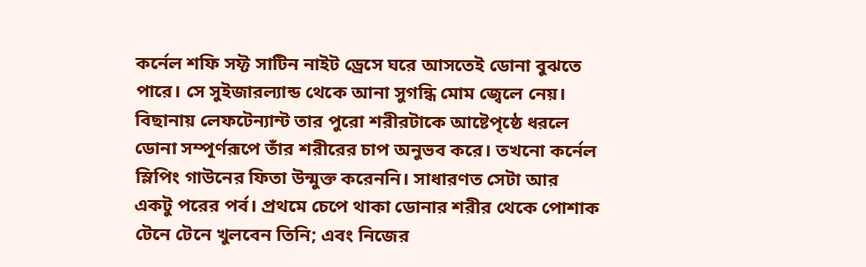কর্নেল শফি সফ্ট সাটিন নাইট ড্রেসে ঘরে আসতেই ডোনা বুঝতে পারে। সে সুইজারল্যান্ড থেকে আনা সুগন্ধি মোম জ্বেলে নেয়। বিছানায় লেফটেন্যান্ট তার পুরো শরীরটাকে আষ্টেপৃষ্ঠে ধরলে ডোনা সম্পূর্ণরূপে তাঁর শরীরের চাপ অনুভব করে। তখনো কর্নেল স্লিপিং গাউনের ফিতা উন্মুক্ত করেননি। সাধারণত সেটা আর একটু পরের পর্ব। প্রথমে চেপে থাকা ডোনার শরীর থেকে পোশাক টেনে টেনে খুলবেন তিনি; এবং নিজের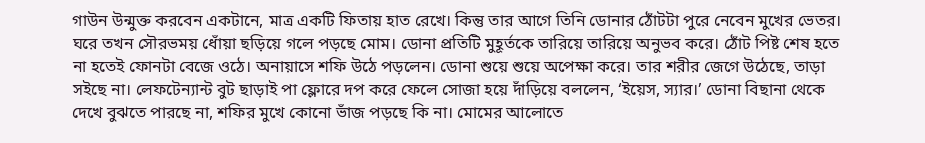গাউন উন্মুক্ত করবেন একটানে, মাত্র একটি ফিতায় হাত রেখে। কিন্তু তার আগে তিনি ডোনার ঠোঁটটা পুরে নেবেন মুখের ভেতর। ঘরে তখন সৌরভময় ধোঁয়া ছড়িয়ে গলে পড়ছে মোম। ডোনা প্রতিটি মুহূর্তকে তারিয়ে তারিয়ে অনুভব করে। ঠোঁট পিষ্ট শেষ হতে না হতেই ফোনটা বেজে ওঠে। অনায়াসে শফি উঠে পড়লেন। ডোনা শুয়ে শুয়ে অপেক্ষা করে। তার শরীর জেগে উঠেছে, তাড়া সইছে না। লেফটেন্যান্ট বুট ছাড়াই পা ফ্লোরে দপ করে ফেলে সোজা হয়ে দাঁড়িয়ে বললেন, ‘ইয়েস, স্যার।’ ডোনা বিছানা থেকে দেখে বুঝতে পারছে না, শফির মুখে কোনো ভাঁজ পড়ছে কি না। মোমের আলোতে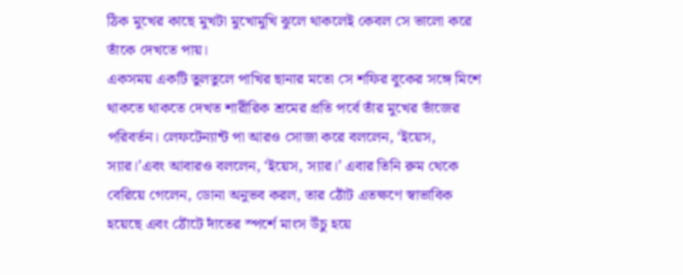ঠিক মুখের কাছে মুখটা মুখোমুখি ঝুলে থাকলেই কেবল সে ভালো করে তাঁকে দেখতে পায়।
একসময় একটি তুলতুলে পাখির ছানার মতো সে শফির বুকের সঙ্গে মিশে থাকতে থাকতে দেখত শারীরিক শ্রমের প্রতি পর্বে তাঁর মুখের ভাঁজের পরিবর্তন। লেফটেন্যান্ট পা আরও সোজা করে বললেন, ‘ইয়েস, স্যার।’এবং আবারও বললেন, ‘ইয়েস, স্যার।’ এবার তিনি রুম থেকে বেরিয়ে গেলেন, ডোনা অনুভব করল, তার ঠোঁট এতক্ষণে স্বাভাবিক হয়েছে এবং ঠোঁটে দাঁতের স্পর্শে মাংস উঁচু হয়ে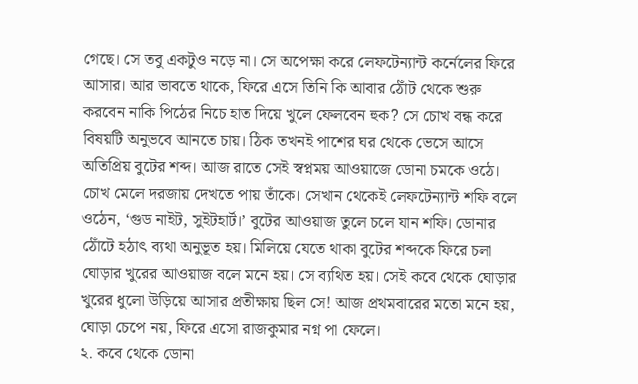গেছে। সে তবু একটুও নড়ে না। সে অপেক্ষা করে লেফটেন্যান্ট কর্নেলের ফিরে আসার। আর ভাবতে থাকে, ফিরে এসে তিনি কি আবার ঠোঁট থেকে শুরু করবেন নাকি পিঠের নিচে হাত দিয়ে খুলে ফেলবেন হুক? সে চোখ বন্ধ করে বিষয়টি অনুভবে আনতে চায়। ঠিক তখনই পাশের ঘর থেকে ভেসে আসে অতিপ্রিয় বুটের শব্দ। আজ রাতে সেই স্বপ্নময় আওয়াজে ডোনা চমকে ওঠে। চোখ মেলে দরজায় দেখতে পায় তাঁকে। সেখান থেকেই লেফটেন্যান্ট শফি বলে ওঠেন, ‘গুড নাইট, সুইটহার্ট।’ বুটের আওয়াজ তুলে চলে যান শফি। ডোনার ঠোঁটে হঠাৎ ব্যথা অনুভূত হয়। মিলিয়ে যেতে থাকা বুটের শব্দকে ফিরে চলা ঘোড়ার খুরের আওয়াজ বলে মনে হয়। সে ব্যথিত হয়। সেই কবে থেকে ঘোড়ার খুরের ধুলো উড়িয়ে আসার প্রতীক্ষায় ছিল সে! আজ প্রথমবারের মতো মনে হয়, ঘোড়া চেপে নয়, ফিরে এসো রাজকুমার নগ্ন পা ফেলে।
২. কবে থেকে ডোনা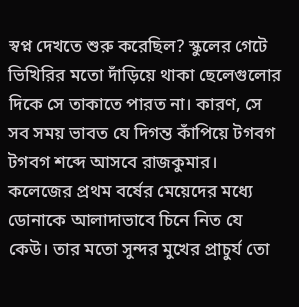স্বপ্ন দেখতে শুরু করেছিল? স্কুলের গেটে ভিখিরির মতো দাঁড়িয়ে থাকা ছেলেগুলোর দিকে সে তাকাতে পারত না। কারণ, সে সব সময় ভাবত যে দিগন্ত কাঁপিয়ে টগবগ টগবগ শব্দে আসবে রাজকুমার। কলেজের প্রথম বর্ষের মেয়েদের মধ্যে ডোনাকে আলাদাভাবে চিনে নিত যে কেউ। তার মতো সুন্দর মুখের প্রাচুর্য তো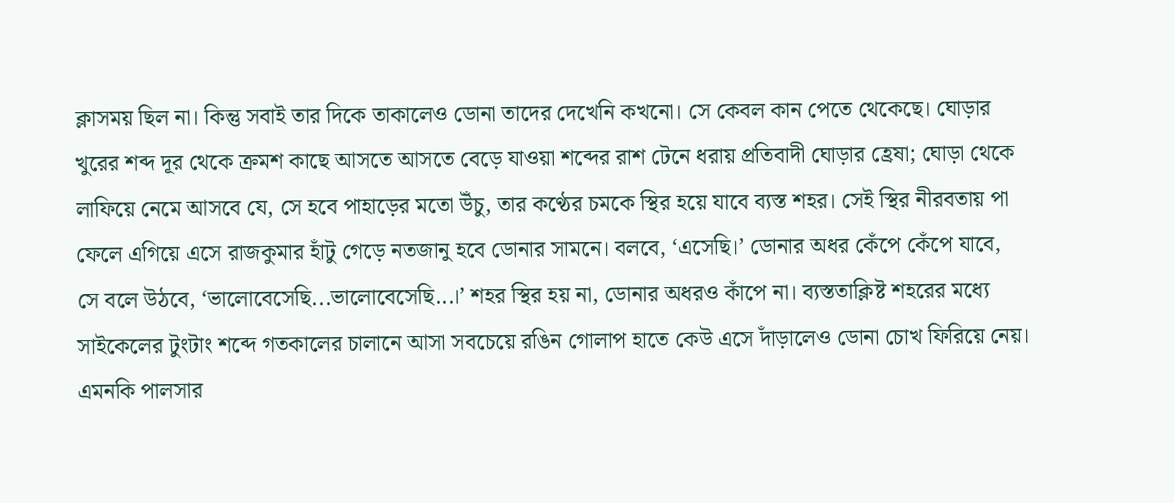ক্লাসময় ছিল না। কিন্তু সবাই তার দিকে তাকালেও ডোনা তাদের দেখেনি কখনো। সে কেবল কান পেতে থেকেছে। ঘোড়ার খুরের শব্দ দূর থেকে ক্রমশ কাছে আসতে আসতে বেড়ে যাওয়া শব্দের রাশ টেনে ধরায় প্রতিবাদী ঘোড়ার হ্রেষা; ঘোড়া থেকে লাফিয়ে নেমে আসবে যে, সে হবে পাহাড়ের মতো উঁচু, তার কণ্ঠের চমকে স্থির হয়ে যাবে ব্যস্ত শহর। সেই স্থির নীরবতায় পা ফেলে এগিয়ে এসে রাজকুমার হাঁটু গেড়ে নতজানু হবে ডোনার সামনে। বলবে, ‘এসেছি।’ ডোনার অধর কেঁপে কেঁপে যাবে, সে বলে উঠবে, ‘ভালোবেসেছি...ভালোবেসেছি...।’ শহর স্থির হয় না, ডোনার অধরও কাঁপে না। ব্যস্ততাক্লিষ্ট শহরের মধ্যে সাইকেলের টুংটাং শব্দে গতকালের চালানে আসা সবচেয়ে রঙিন গোলাপ হাতে কেউ এসে দাঁড়ালেও ডোনা চোখ ফিরিয়ে নেয়। এমনকি পালসার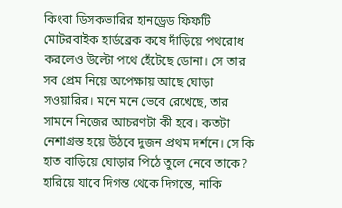কিংবা ডিসকভারির হানড্রেড ফিফটি মোটরবাইক হার্ডব্রেক কষে দাঁড়িয়ে পথরোধ করলেও উল্টো পথে হেঁটেছে ডোনা। সে তার সব প্রেম নিয়ে অপেক্ষায় আছে ঘোড়া সওয়ারির। মনে মনে ভেবে রেখেছে, তার সামনে নিজের আচরণটা কী হবে। কতটা নেশাগ্রস্ত হয়ে উঠবে দুজন প্রথম দর্শনে। সে কি হাত বাড়িয়ে ঘোড়ার পিঠে তুলে নেবে তাকে? হারিয়ে যাবে দিগন্ত থেকে দিগন্তে, নাকি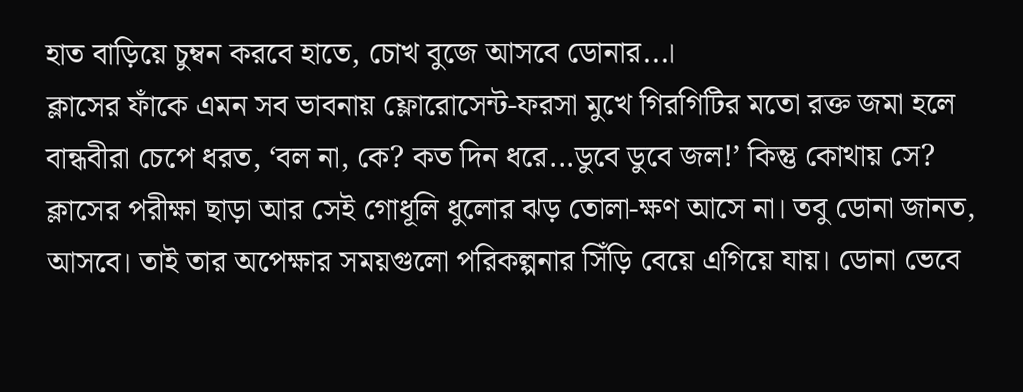হাত বাড়িয়ে চুম্বন করবে হাতে, চোখ বুজে আসবে ডোনার...।
ক্লাসের ফাঁকে এমন সব ভাবনায় ফ্লোরোসেন্ট-ফরসা মুখে গিরগিটির মতো রক্ত জমা হলে বান্ধবীরা চেপে ধরত, ‘বল না, কে? কত দিন ধরে...ডুবে ডুবে জল!’ কিন্তু কোথায় সে? ক্লাসের পরীক্ষা ছাড়া আর সেই গোধূলি ধুলোর ঝড় তোলা-ক্ষণ আসে না। তবু ডোনা জানত, আসবে। তাই তার অপেক্ষার সময়গুলো পরিকল্পনার সিঁড়ি বেয়ে এগিয়ে যায়। ডোনা ভেবে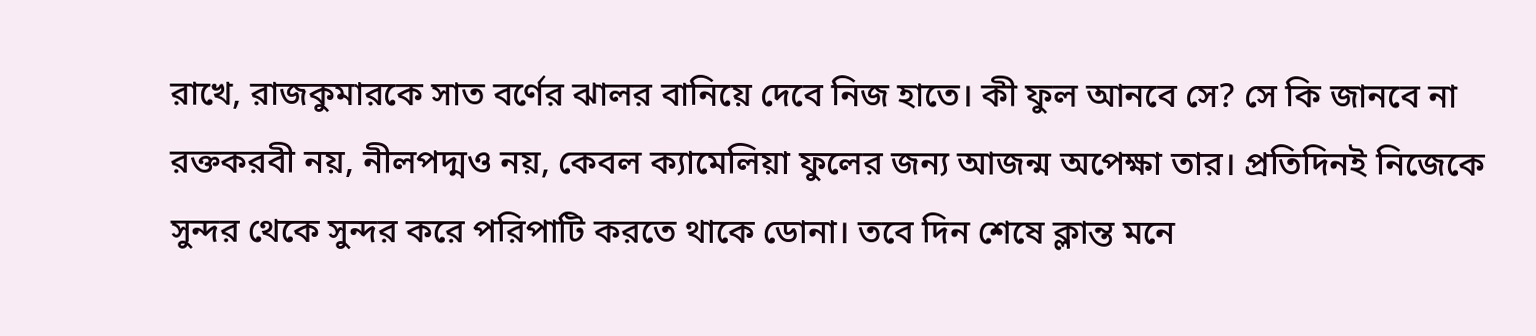রাখে, রাজকুমারকে সাত বর্ণের ঝালর বানিয়ে দেবে নিজ হাতে। কী ফুল আনবে সে? সে কি জানবে না রক্তকরবী নয়, নীলপদ্মও নয়, কেবল ক্যামেলিয়া ফুলের জন্য আজন্ম অপেক্ষা তার। প্রতিদিনই নিজেকে সুন্দর থেকে সুন্দর করে পরিপাটি করতে থাকে ডোনা। তবে দিন শেষে ক্লান্ত মনে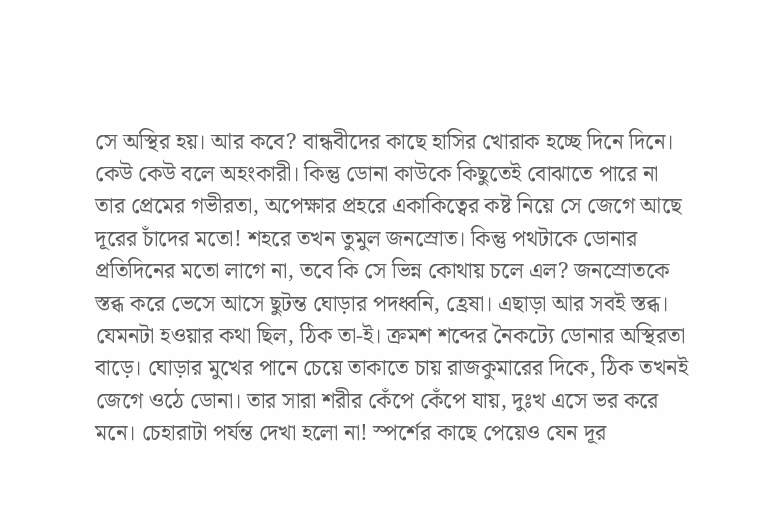সে অস্থির হয়। আর কবে? বান্ধবীদের কাছে হাসির খোরাক হচ্ছে দিনে দিনে। কেউ কেউ বলে অহংকারী। কিন্তু ডোনা কাউকে কিছুতেই বোঝাতে পারে না তার প্রেমের গভীরতা, অপেক্ষার প্রহরে একাকিত্বের কষ্ট নিয়ে সে জেগে আছে দূরের চাঁদের মতো! শহরে তখন তুমুল জনস্রোত। কিন্তু পথটাকে ডোনার প্রতিদিনের মতো লাগে না, তবে কি সে ভিন্ন কোথায় চলে এল? জনস্রোতকে স্তব্ধ করে ভেসে আসে ছুটন্ত ঘোড়ার পদধ্বনি, হ্রেষা। এছাড়া আর সবই স্তব্ধ। যেমনটা হওয়ার কথা ছিল, ঠিক তা-ই। ক্রমশ শব্দের নৈকট্যে ডোনার অস্থিরতা বাড়ে। ঘোড়ার মুখের পানে চেয়ে তাকাতে চায় রাজকুমারের দিকে, ঠিক তখনই জেগে ওঠে ডোনা। তার সারা শরীর কেঁপে কেঁপে যায়, দুঃখ এসে ভর করে মনে। চেহারাটা পর্যন্ত দেখা হলো না! স্পর্শের কাছে পেয়েও যেন দূর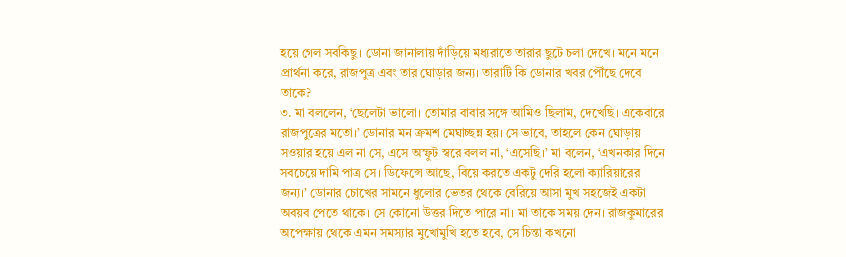হয়ে গেল সবকিছু। ডোনা জানালায় দাঁড়িয়ে মধ্যরাতে তারার ছুটে চলা দেখে। মনে মনে প্রার্থনা করে, রাজপুত্র এবং তার ঘোড়ার জন্য। তারাটি কি ডোনার খবর পৌঁছে দেবে তাকে?
৩. মা বললেন, ‘ছেলেটা ভালো। তোমার বাবার সঙ্গে আমিও ছিলাম, দেখেছি। একেবারে রাজপুত্রের মতো।’ ডোনার মন ক্রমশ মেঘাচ্ছন্ন হয়। সে ভাবে, তাহলে কেন ঘোড়ায় সওয়ার হয়ে এল না সে, এসে অস্ফুট স্বরে বলল না, ‘এসেছি।’ মা বলেন, ‘এখনকার দিনে সবচেয়ে দামি পাত্র সে। ডিফেন্সে আছে, বিয়ে করতে একটু দেরি হলো ক্যারিয়ারের জন্য।’ ডোনার চোখের সামনে ধুলোর ভেতর থেকে বেরিয়ে আসা মুখ সহজেই একটা অবয়ব পেতে থাকে। সে কোনো উত্তর দিতে পারে না। মা তাকে সময় দেন। রাজকুমারের অপেক্ষায় থেকে এমন সমস্যার মুখোমুখি হতে হবে, সে চিন্তা কখনো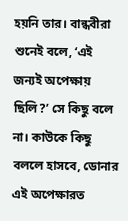হয়নি তার। বান্ধবীরা শুনেই বলে, ‘এই জন্যই অপেক্ষায় ছিলি?’ সে কিছু বলে না। কাউকে কিছু বললে হাসবে, ডোনার এই অপেক্ষারত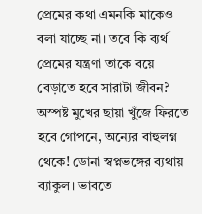প্রেমের কথা এমনকি মাকেও বলা যাচ্ছে না। তবে কি ব্যর্থ প্রেমের যন্ত্রণা তাকে বয়ে বেড়াতে হবে সারাটা জীবন? অস্পষ্ট মুখের ছায়া খুঁজে ফিরতে হবে গোপনে, অন্যের বাহুলগ্ন থেকে! ডোনা স্বপ্নভঙ্গের ব্যথায় ব্যাকুল। ভাবতে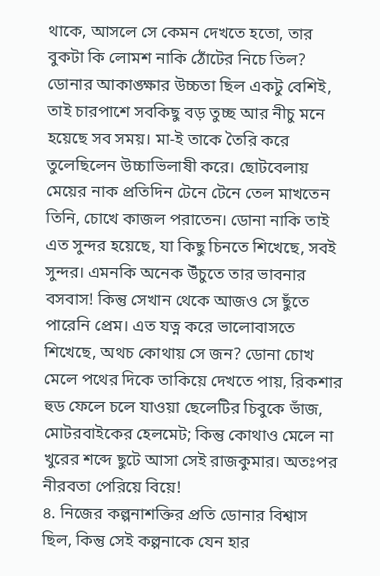থাকে, আসলে সে কেমন দেখতে হতো, তার বুকটা কি লোমশ নাকি ঠোঁটের নিচে তিল? ডোনার আকাঙ্ক্ষার উচ্চতা ছিল একটু বেশিই, তাই চারপাশে সবকিছু বড় তুচ্ছ আর নীচু মনে হয়েছে সব সময়। মা-ই তাকে তৈরি করে তুলেছিলেন উচ্চাভিলাষী করে। ছোটবেলায় মেয়ের নাক প্রতিদিন টেনে টেনে তেল মাখতেন তিনি, চোখে কাজল পরাতেন। ডোনা নাকি তাই এত সুন্দর হয়েছে, যা কিছু চিনতে শিখেছে, সবই সুন্দর। এমনকি অনেক উঁচুতে তার ভাবনার বসবাস! কিন্তু সেখান থেকে আজও সে ছুঁতে পারেনি প্রেম। এত যত্ন করে ভালোবাসতে শিখেছে, অথচ কোথায় সে জন? ডোনা চোখ মেলে পথের দিকে তাকিয়ে দেখতে পায়, রিকশার হুড ফেলে চলে যাওয়া ছেলেটির চিবুকে ভাঁজ, মোটরবাইকের হেলমেট; কিন্তু কোথাও মেলে না খুরের শব্দে ছুটে আসা সেই রাজকুমার। অতঃপর নীরবতা পেরিয়ে বিয়ে!
৪. নিজের কল্পনাশক্তির প্রতি ডোনার বিশ্বাস ছিল, কিন্তু সেই কল্পনাকে যেন হার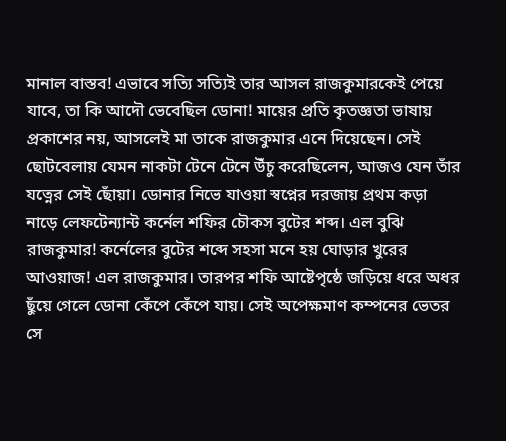মানাল বাস্তব! এভাবে সত্যি সত্যিই তার আসল রাজকুমারকেই পেয়ে যাবে, তা কি আদৌ ভেবেছিল ডোনা! মায়ের প্রতি কৃতজ্ঞতা ভাষায় প্রকাশের নয়, আসলেই মা তাকে রাজকুমার এনে দিয়েছেন। সেই ছোটবেলায় যেমন নাকটা টেনে টেনে উঁচু করেছিলেন, আজও যেন তাঁর যত্নের সেই ছোঁয়া। ডোনার নিভে যাওয়া স্বপ্নের দরজায় প্রথম কড়া নাড়ে লেফটেন্যান্ট কর্নেল শফির চৌকস বুটের শব্দ। এল বুঝি রাজকুমার! কর্নেলের বুটের শব্দে সহসা মনে হয় ঘোড়ার খুরের আওয়াজ! এল রাজকুমার। তারপর শফি আষ্টেপৃষ্ঠে জড়িয়ে ধরে অধর ছুঁয়ে গেলে ডোনা কেঁপে কেঁপে যায়। সেই অপেক্ষমাণ কম্পনের ভেতর সে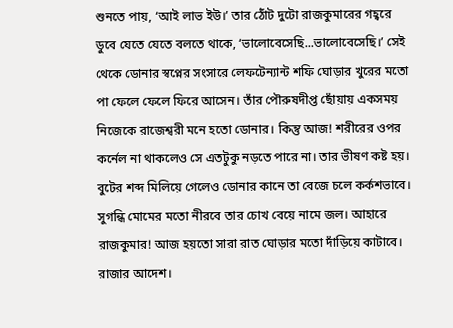শুনতে পায়, ‘আই লাভ ইউ।’ তার ঠোঁট দুটো রাজকুমারের গহ্বরে ডুবে যেতে যেতে বলতে থাকে, ‘ভালোবেসেছি...ভালোবেসেছি।’ সেই থেকে ডোনার স্বপ্নের সংসারে লেফটেন্যান্ট শফি ঘোড়ার খুরের মতো পা ফেলে ফেলে ফিরে আসেন। তাঁর পৌরুষদীপ্ত ছোঁয়ায় একসময় নিজেকে রাজেশ্বরী মনে হতো ডোনার। কিন্তু আজ! শরীরের ওপর কর্নেল না থাকলেও সে এতটুকু নড়তে পারে না। তার ভীষণ কষ্ট হয়। বুটের শব্দ মিলিয়ে গেলেও ডোনার কানে তা বেজে চলে কর্কশভাবে। সুগন্ধি মোমের মতো নীরবে তার চোখ বেয়ে নামে জল। আহারে রাজকুমার! আজ হয়তো সারা রাত ঘোড়ার মতো দাঁড়িয়ে কাটাবে। রাজার আদেশ।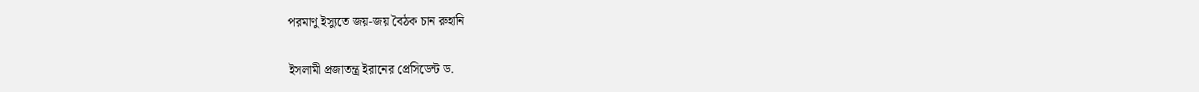পরমাণু ইস্যুতে জয়-জয় বৈঠক চান রুহানি

ইসলামী প্রজাতন্ত্র ইরানের প্রেসিডেন্ট ড.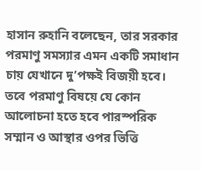হাসান রুহানি বলেছেন, তার সরকার পরমাণু সমস্যার এমন একটি সমাধান চায় যেখানে দু’পক্ষই বিজয়ী হবে। তবে পরমাণু বিষয়ে যে কোন আলোচনা হতে হবে পারস্পরিক সম্মান ও আস্থার ওপর ভিত্তি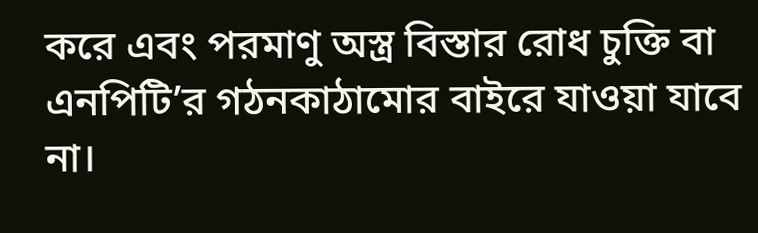করে এবং পরমাণু অস্ত্র বিস্তার রোধ চুক্তি বা এনপিটি’র গঠনকাঠামোর বাইরে যাওয়া যাবে না।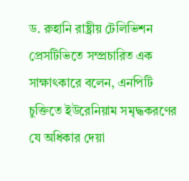ড. রুহানি রাষ্ট্রীয় টেলিভিশন প্রেসটিভিতে সম্প্রচারিত এক সাক্ষাৎকারে বলেন, এনপিটি চুক্তিতে ইউরেনিয়াম সমৃদ্ধকরণের যে অধিকার দেয়া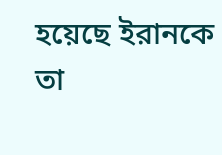হয়েছে ইরানকে তা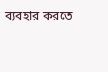ব্যবহার করতে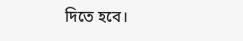দিতে হবে।